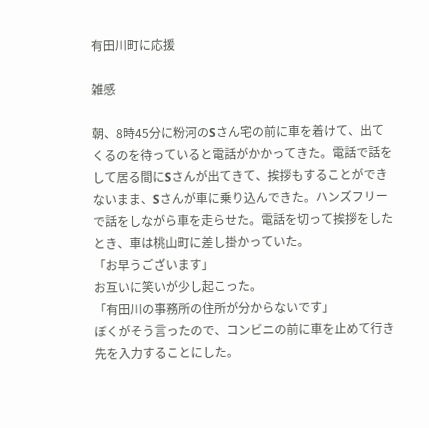有田川町に応援

雑感

朝、8時45分に粉河のSさん宅の前に車を着けて、出てくるのを待っていると電話がかかってきた。電話で話をして居る間にSさんが出てきて、挨拶もすることができないまま、Sさんが車に乗り込んできた。ハンズフリーで話をしながら車を走らせた。電話を切って挨拶をしたとき、車は桃山町に差し掛かっていた。
「お早うございます」
お互いに笑いが少し起こった。
「有田川の事務所の住所が分からないです」
ぼくがそう言ったので、コンビニの前に車を止めて行き先を入力することにした。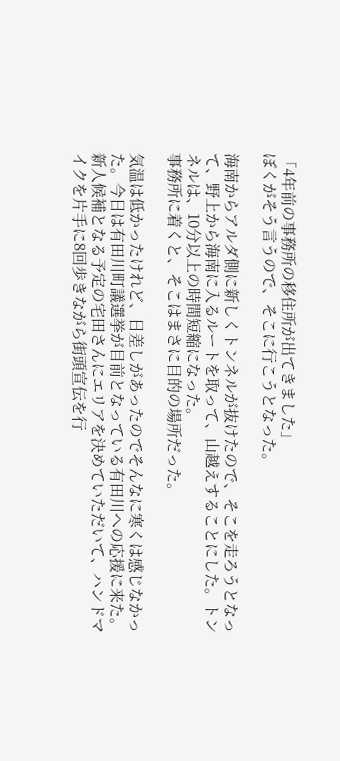「4年前の事務所の移住所が出てきました」
ぼくがそう言うので、そこに行こうとなった。

海南からアルダ側に新しくトンネルが抜けたので、そこを走ろうとなって、野上から海南に入るルートを取って、山越えすることにした。トンネルは、10分以上の時間短縮になった。
事務所に着くと、そこはまさに目的の場所だった。

気温は低かったけれど、日差しがあったのでそんなに寒くは感じなかった。今日は有田川町議選挙が目前となっている有田川への応援に来た。新人候補となる予定の宅田さんにエリアを決めていただいて、ハンドマイクを片手に8回歩きながら街頭宣伝を行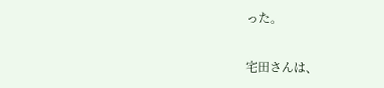った。

宅田さんは、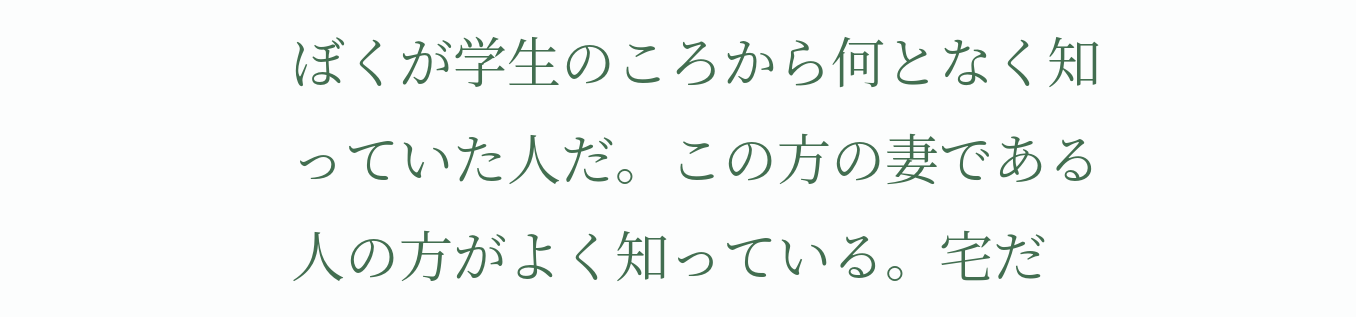ぼくが学生のころから何となく知っていた人だ。この方の妻である人の方がよく知っている。宅だ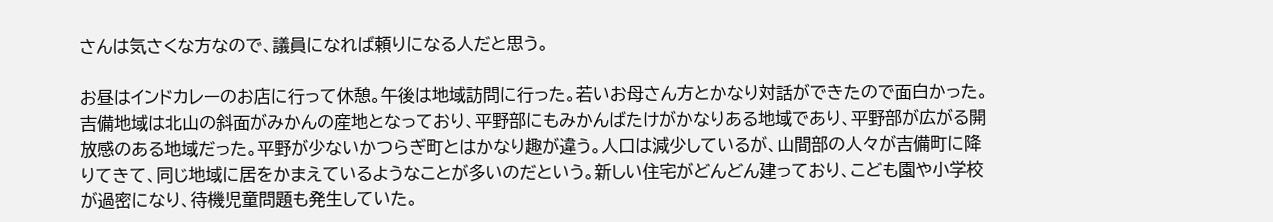さんは気さくな方なので、議員になれば頼りになる人だと思う。

お昼はインドカレーのお店に行って休憩。午後は地域訪問に行った。若いお母さん方とかなり対話ができたので面白かった。吉備地域は北山の斜面がみかんの産地となっており、平野部にもみかんばたけがかなりある地域であり、平野部が広がる開放感のある地域だった。平野が少ないかつらぎ町とはかなり趣が違う。人口は減少しているが、山間部の人々が吉備町に降りてきて、同じ地域に居をかまえているようなことが多いのだという。新しい住宅がどんどん建っており、こども園や小学校が過密になり、待機児童問題も発生していた。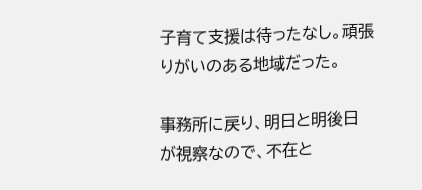子育て支援は待ったなし。頑張りがいのある地域だった。

事務所に戻り、明日と明後日が視察なので、不在と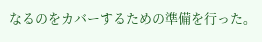なるのをカバーするための準備を行った。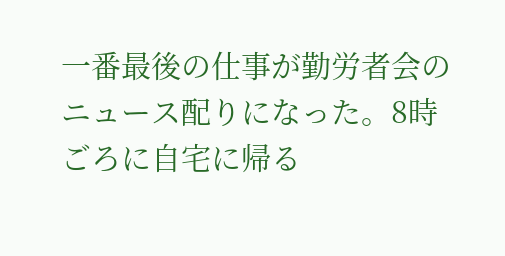一番最後の仕事が勤労者会のニュース配りになった。8時ごろに自宅に帰る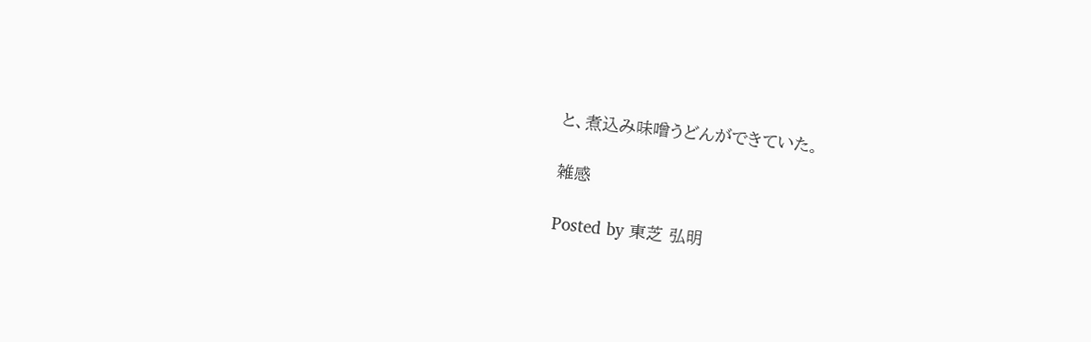と、煮込み味噌うどんができていた。

雑感

Posted by 東芝 弘明